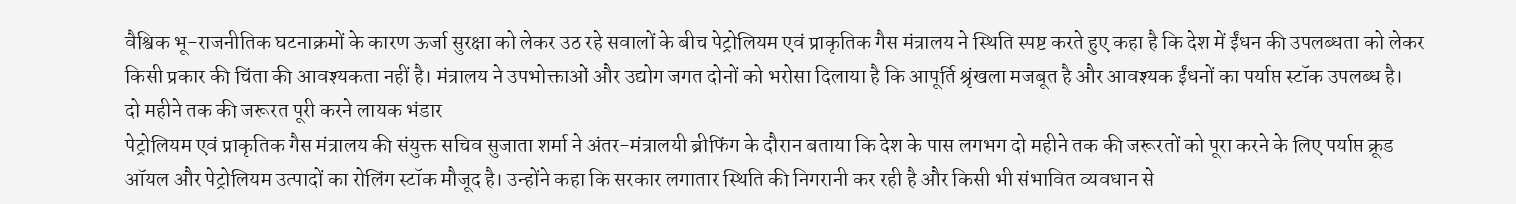वैश्विक भू-राजनीतिक घटनाक्रमों के कारण ऊर्जा सुरक्षा को लेकर उठ रहे सवालों के बीच पेट्रोलियम एवं प्राकृतिक गैस मंत्रालय ने स्थिति स्पष्ट करते हुए कहा है कि देश में ईंधन की उपलब्धता को लेकर किसी प्रकार की चिंता की आवश्यकता नहीं है। मंत्रालय ने उपभोक्ताओं और उद्योग जगत दोनों को भरोसा दिलाया है कि आपूर्ति श्रृंखला मजबूत है और आवश्यक ईंधनों का पर्याप्त स्टॉक उपलब्ध है।
दो महीने तक की जरूरत पूरी करने लायक भंडार
पेट्रोलियम एवं प्राकृतिक गैस मंत्रालय की संयुक्त सचिव सुजाता शर्मा ने अंतर-मंत्रालयी ब्रीफिंग के दौरान बताया कि देश के पास लगभग दो महीने तक की जरूरतों को पूरा करने के लिए पर्याप्त क्रूड ऑयल और पेट्रोलियम उत्पादों का रोलिंग स्टॉक मौजूद है। उन्होंने कहा कि सरकार लगातार स्थिति की निगरानी कर रही है और किसी भी संभावित व्यवधान से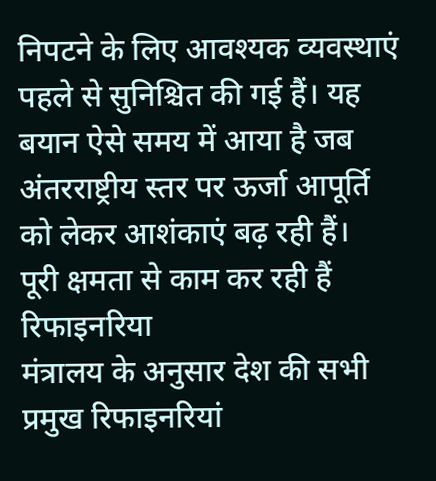निपटने के लिए आवश्यक व्यवस्थाएं पहले से सुनिश्चित की गई हैं। यह बयान ऐसे समय में आया है जब अंतरराष्ट्रीय स्तर पर ऊर्जा आपूर्ति को लेकर आशंकाएं बढ़ रही हैं।
पूरी क्षमता से काम कर रही हैं रिफाइनरिया
मंत्रालय के अनुसार देश की सभी प्रमुख रिफाइनरियां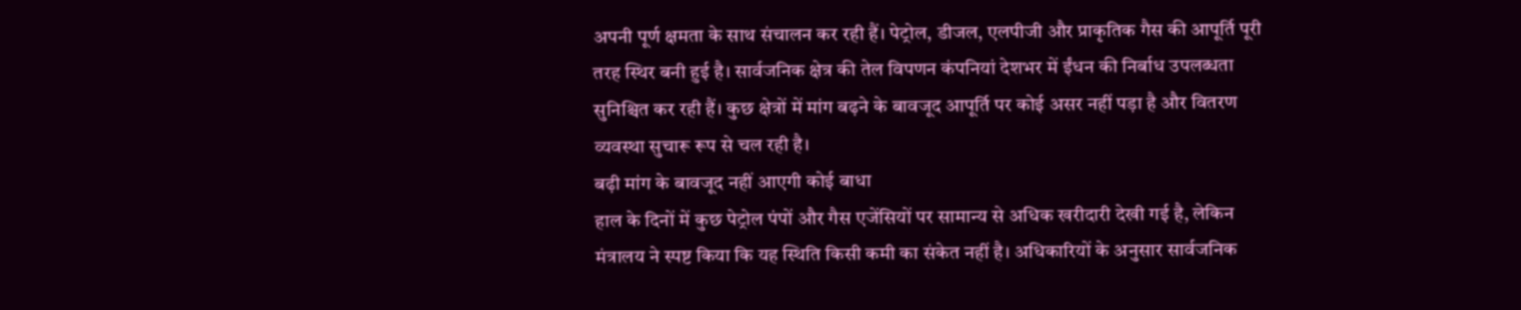अपनी पूर्ण क्षमता के साथ संचालन कर रही हैं। पेट्रोल, डीजल, एलपीजी और प्राकृतिक गैस की आपूर्ति पूरी तरह स्थिर बनी हुई है। सार्वजनिक क्षेत्र की तेल विपणन कंपनियां देशभर में ईंधन की निर्बाध उपलब्धता सुनिश्चित कर रही हैं। कुछ क्षेत्रों में मांग बढ़ने के बावजूद आपूर्ति पर कोई असर नहीं पड़ा है और वितरण व्यवस्था सुचारू रूप से चल रही है।
बढ़ी मांग के बावजूद नहीं आएगी कोई बाधा
हाल के दिनों में कुछ पेट्रोल पंपों और गैस एजेंसियों पर सामान्य से अधिक खरीदारी देखी गई है, लेकिन मंत्रालय ने स्पष्ट किया कि यह स्थिति किसी कमी का संकेत नहीं है। अधिकारियों के अनुसार सार्वजनिक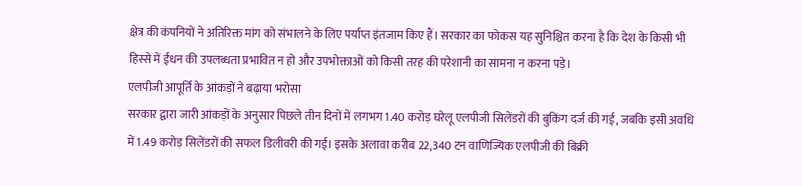क्षेत्र की कंपनियों ने अतिरिक्त मांग को संभालने के लिए पर्याप्त इंतजाम किए हैं। सरकार का फोकस यह सुनिश्चित करना है कि देश के किसी भी हिस्से में ईंधन की उपलब्धता प्रभावित न हो और उपभोक्ताओं को किसी तरह की परेशानी का सामना न करना पड़े।
एलपीजी आपूर्ति के आंकड़ों ने बढ़ाया भरोसा
सरकार द्वारा जारी आंकड़ों के अनुसार पिछले तीन दिनों में लगभग 1.40 करोड़ घरेलू एलपीजी सिलेंडरों की बुकिंग दर्ज की गई, जबकि इसी अवधि में 1.49 करोड़ सिलेंडरों की सफल डिलीवरी की गई। इसके अलावा करीब 22,340 टन वाणिज्यिक एलपीजी की बिक्री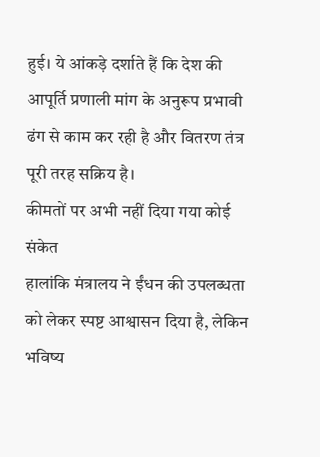हुई। ये आंकड़े दर्शाते हैं कि देश की आपूर्ति प्रणाली मांग के अनुरूप प्रभावी ढंग से काम कर रही है और वितरण तंत्र पूरी तरह सक्रिय है।
कीमतों पर अभी नहीं दिया गया कोई संकेत
हालांकि मंत्रालय ने ईंधन की उपलब्धता को लेकर स्पष्ट आश्वासन दिया है, लेकिन भविष्य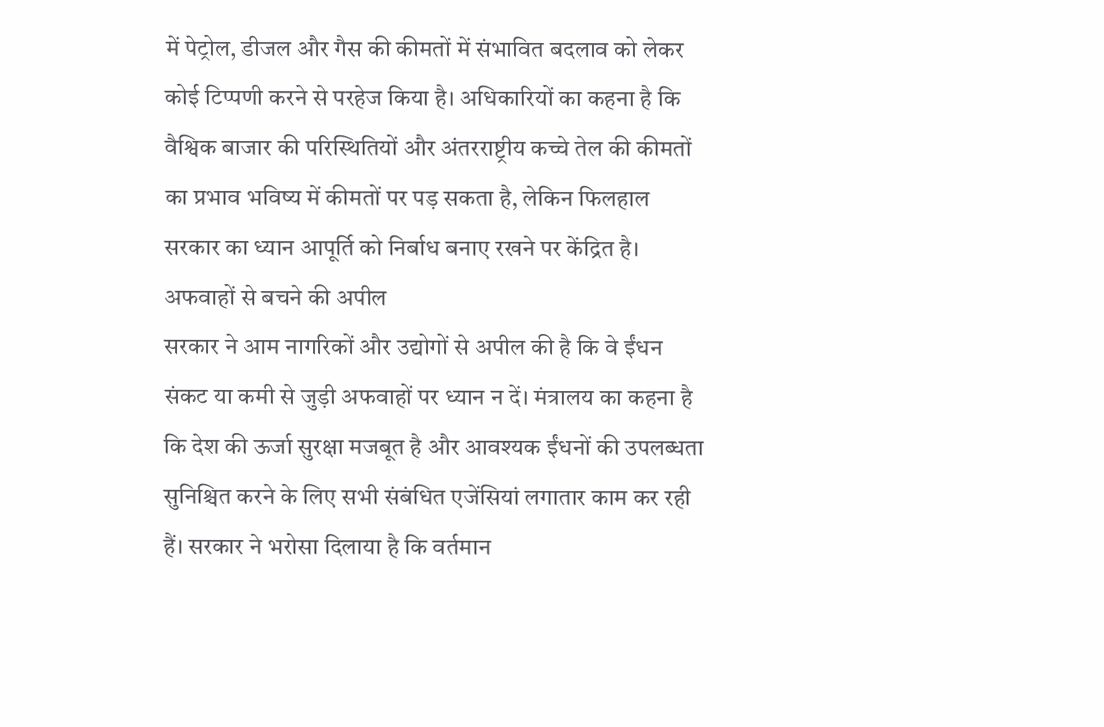में पेट्रोल, डीजल और गैस की कीमतों में संभावित बदलाव को लेकर कोई टिप्पणी करने से परहेज किया है। अधिकारियों का कहना है कि वैश्विक बाजार की परिस्थितियों और अंतरराष्ट्रीय कच्चे तेल की कीमतों का प्रभाव भविष्य में कीमतों पर पड़ सकता है, लेकिन फिलहाल सरकार का ध्यान आपूर्ति को निर्बाध बनाए रखने पर केंद्रित है।
अफवाहों से बचने की अपील
सरकार ने आम नागरिकों और उद्योगों से अपील की है कि वे ईंधन संकट या कमी से जुड़ी अफवाहों पर ध्यान न दें। मंत्रालय का कहना है कि देश की ऊर्जा सुरक्षा मजबूत है और आवश्यक ईंधनों की उपलब्धता सुनिश्चित करने के लिए सभी संबंधित एजेंसियां लगातार काम कर रही हैं। सरकार ने भरोसा दिलाया है कि वर्तमान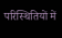परिस्थितियों में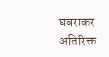घबराकर अतिरिक्त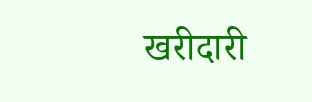खरीदारी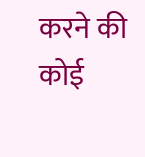करने की कोई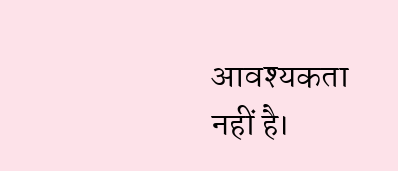आवश्यकता नहीं है।